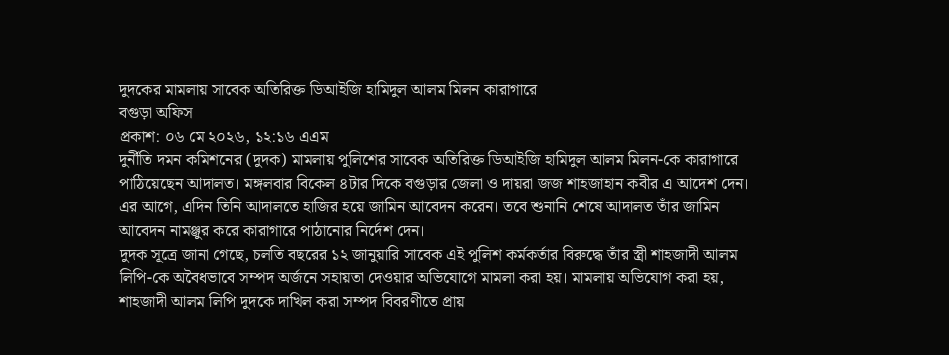দুদকের মামলায় সাবেক অতিরিক্ত ডিআইজি হামিদুল আলম মিলন কারাগারে
বগুড়া অফিস
প্রকাশ: ০৬ মে ২০২৬, ১২:১৬ এএম
দুর্নীতি দমন কমিশনের (দুদক) মামলায় পুলিশের সাবেক অতিরিক্ত ডিআইজি হামিদুল আলম মিলন-কে কারাগারে পাঠিয়েছেন আদালত। মঙ্গলবার বিকেল ৪টার দিকে বগুড়ার জেলা ও দায়রা জজ শাহজাহান কবীর এ আদেশ দেন।
এর আগে, এদিন তিনি আদালতে হাজির হয়ে জামিন আবেদন করেন। তবে শুনানি শেষে আদালত তাঁর জামিন আবেদন নামঞ্জুর করে কারাগারে পাঠানোর নির্দেশ দেন।
দুদক সূত্রে জানা গেছে, চলতি বছরের ১২ জানুয়ারি সাবেক এই পুলিশ কর্মকর্তার বিরুদ্ধে তাঁর স্ত্রী শাহজাদী আলম লিপি-কে অবৈধভাবে সম্পদ অর্জনে সহায়তা দেওয়ার অভিযোগে মামলা করা হয়। মামলায় অভিযোগ করা হয়, শাহজাদী আলম লিপি দুদকে দাখিল করা সম্পদ বিবরণীতে প্রায়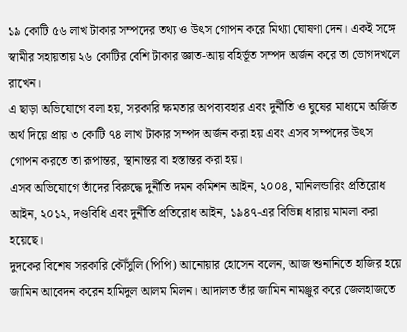১৯ কোটি ৫৬ লাখ টাকার সম্পদের তথ্য ও উৎস গোপন করে মিথ্যা ঘোষণা দেন। একই সঙ্গে স্বামীর সহায়তায় ২৬ কোটির বেশি টাকার জ্ঞাত-আয় বহির্ভূত সম্পদ অর্জন করে তা ভোগদখলে রাখেন।
এ ছাড়া অভিযোগে বলা হয়, সরকারি ক্ষমতার অপব্যবহার এবং দুর্নীতি ও ঘুষের মাধ্যমে অর্জিত অর্থ দিয়ে প্রায় ৩ কোটি ৭৪ লাখ টাকার সম্পদ অর্জন করা হয় এবং এসব সম্পদের উৎস গোপন করতে তা রূপান্তর, স্থানান্তর বা হস্তান্তর করা হয়।
এসব অভিযোগে তাঁদের বিরুদ্ধে দুর্নীতি দমন কমিশন আইন, ২০০৪, মানিলন্ডারিং প্রতিরোধ আইন, ২০১২, দণ্ডবিধি এবং দুর্নীতি প্রতিরোধ আইন, ১৯৪৭-এর বিভিন্ন ধারায় মামলা করা হয়েছে।
দুদকের বিশেষ সরকারি কৌঁসুলি (পিপি) আনোয়ার হোসেন বলেন, আজ শুনানিতে হাজির হয়ে জামিন আবেদন করেন হামিদুল আলম মিলন। আদালত তাঁর জামিন নামঞ্জুর করে জেলহাজতে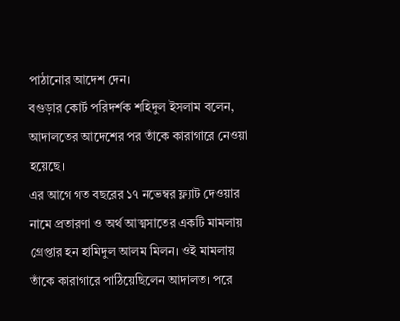পাঠানোর আদেশ দেন।
বগুড়ার কোর্ট পরিদর্শক শহিদুল ইসলাম বলেন, আদালতের আদেশের পর তাঁকে কারাগারে নেওয়া হয়েছে।
এর আগে গত বছরের ১৭ নভেম্বর ফ্ল্যাট দেওয়ার নামে প্রতারণা ও অর্থ আত্মসাতের একটি মামলায় গ্রেপ্তার হন হামিদুল আলম মিলন। ওই মামলায় তাঁকে কারাগারে পাঠিয়েছিলেন আদালত। পরে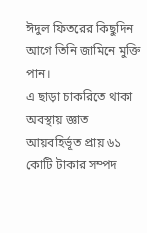ঈদুল ফিতরের কিছুদিন আগে তিনি জামিনে মুক্তি পান।
এ ছাড়া চাকরিতে থাকা অবস্থায় জ্ঞাত আয়বহির্ভূত প্রায় ৬১ কোটি টাকার সম্পদ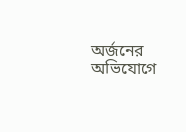অর্জনের অভিযোগে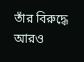তাঁর বিরুদ্ধে আরও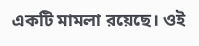একটি মামলা রয়েছে। ওই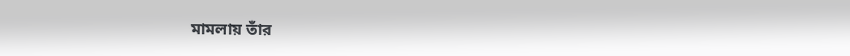মামলায় তাঁর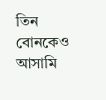তিন বোনকেও আসামি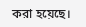করা হয়েছে।